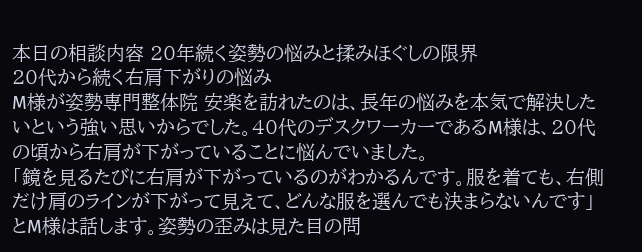本日の相談内容 20年続く姿勢の悩みと揉みほぐしの限界
20代から続く右肩下がりの悩み
M様が姿勢専門整体院 安楽を訪れたのは、長年の悩みを本気で解決したいという強い思いからでした。40代のデスクワーカーであるM様は、20代の頃から右肩が下がっていることに悩んでいました。
「鏡を見るたびに右肩が下がっているのがわかるんです。服を着ても、右側だけ肩のラインが下がって見えて、どんな服を選んでも決まらないんです」とM様は話します。姿勢の歪みは見た目の問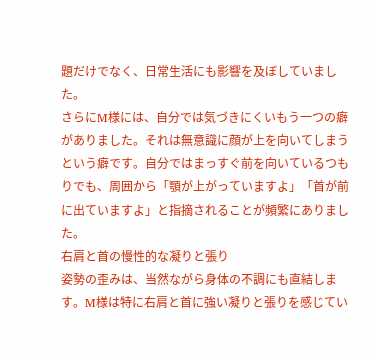題だけでなく、日常生活にも影響を及ぼしていました。
さらにM様には、自分では気づきにくいもう一つの癖がありました。それは無意識に顔が上を向いてしまうという癖です。自分ではまっすぐ前を向いているつもりでも、周囲から「顎が上がっていますよ」「首が前に出ていますよ」と指摘されることが頻繁にありました。
右肩と首の慢性的な凝りと張り
姿勢の歪みは、当然ながら身体の不調にも直結します。M様は特に右肩と首に強い凝りと張りを感じてい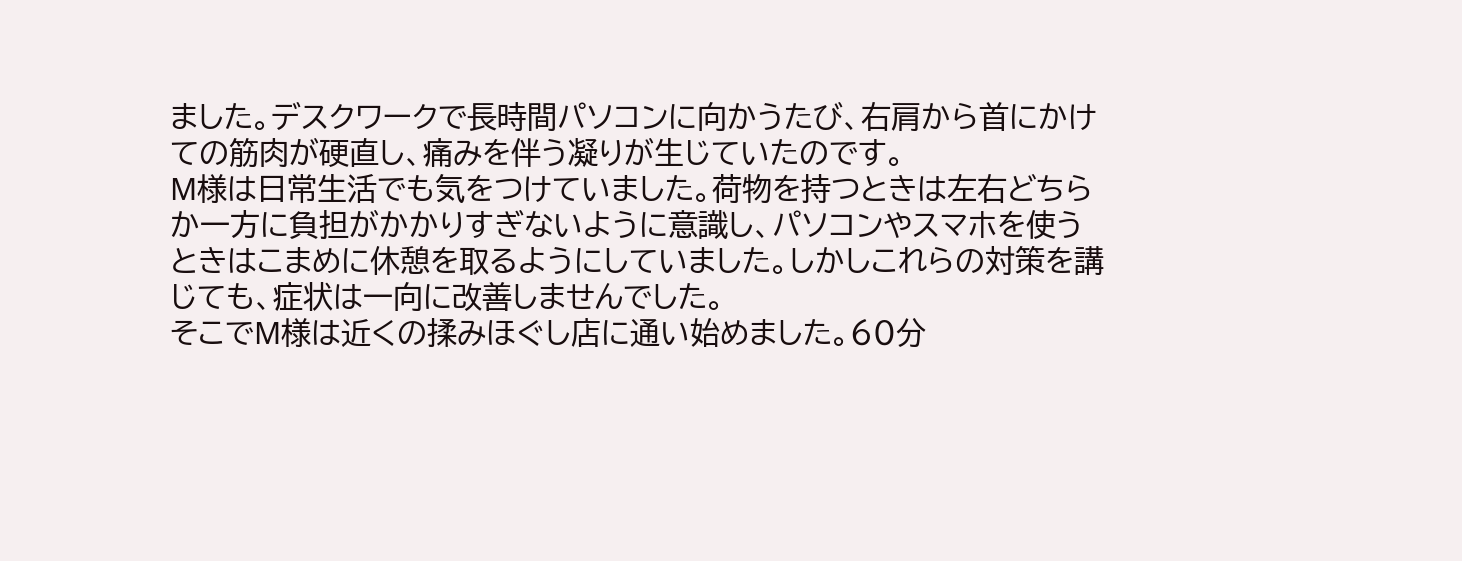ました。デスクワークで長時間パソコンに向かうたび、右肩から首にかけての筋肉が硬直し、痛みを伴う凝りが生じていたのです。
M様は日常生活でも気をつけていました。荷物を持つときは左右どちらか一方に負担がかかりすぎないように意識し、パソコンやスマホを使うときはこまめに休憩を取るようにしていました。しかしこれらの対策を講じても、症状は一向に改善しませんでした。
そこでM様は近くの揉みほぐし店に通い始めました。60分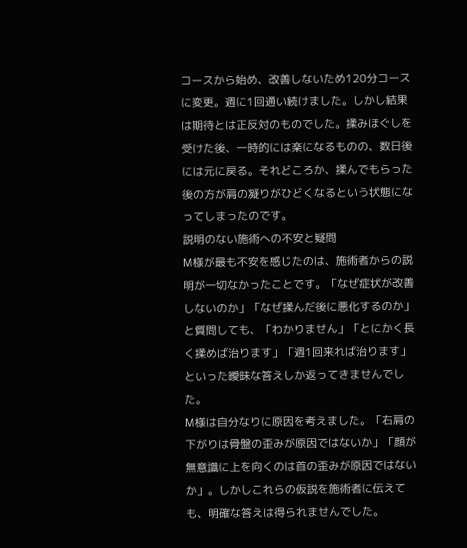コースから始め、改善しないため120分コースに変更。週に1回通い続けました。しかし結果は期待とは正反対のものでした。揉みほぐしを受けた後、一時的には楽になるものの、数日後には元に戻る。それどころか、揉んでもらった後の方が肩の凝りがひどくなるという状態になってしまったのです。
説明のない施術への不安と疑問
M様が最も不安を感じたのは、施術者からの説明が一切なかったことです。「なぜ症状が改善しないのか」「なぜ揉んだ後に悪化するのか」と質問しても、「わかりません」「とにかく長く揉めば治ります」「週1回来れば治ります」といった曖昧な答えしか返ってきませんでした。
M様は自分なりに原因を考えました。「右肩の下がりは骨盤の歪みが原因ではないか」「顔が無意識に上を向くのは首の歪みが原因ではないか」。しかしこれらの仮説を施術者に伝えても、明確な答えは得られませんでした。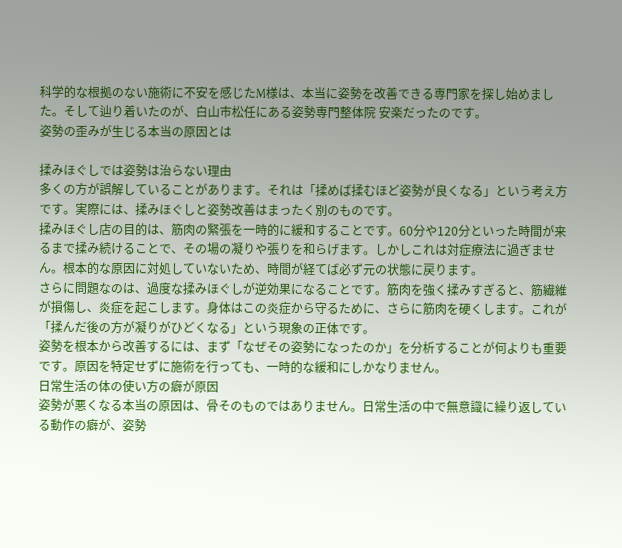科学的な根拠のない施術に不安を感じたM様は、本当に姿勢を改善できる専門家を探し始めました。そして辿り着いたのが、白山市松任にある姿勢専門整体院 安楽だったのです。
姿勢の歪みが生じる本当の原因とは

揉みほぐしでは姿勢は治らない理由
多くの方が誤解していることがあります。それは「揉めば揉むほど姿勢が良くなる」という考え方です。実際には、揉みほぐしと姿勢改善はまったく別のものです。
揉みほぐし店の目的は、筋肉の緊張を一時的に緩和することです。60分や120分といった時間が来るまで揉み続けることで、その場の凝りや張りを和らげます。しかしこれは対症療法に過ぎません。根本的な原因に対処していないため、時間が経てば必ず元の状態に戻ります。
さらに問題なのは、過度な揉みほぐしが逆効果になることです。筋肉を強く揉みすぎると、筋繊維が損傷し、炎症を起こします。身体はこの炎症から守るために、さらに筋肉を硬くします。これが「揉んだ後の方が凝りがひどくなる」という現象の正体です。
姿勢を根本から改善するには、まず「なぜその姿勢になったのか」を分析することが何よりも重要です。原因を特定せずに施術を行っても、一時的な緩和にしかなりません。
日常生活の体の使い方の癖が原因
姿勢が悪くなる本当の原因は、骨そのものではありません。日常生活の中で無意識に繰り返している動作の癖が、姿勢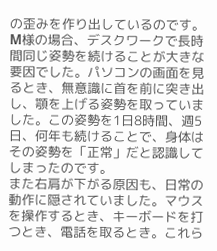の歪みを作り出しているのです。
M様の場合、デスクワークで長時間同じ姿勢を続けることが大きな要因でした。パソコンの画面を見るとき、無意識に首を前に突き出し、顎を上げる姿勢を取っていました。この姿勢を1日8時間、週5日、何年も続けることで、身体はその姿勢を「正常」だと認識してしまったのです。
また右肩が下がる原因も、日常の動作に隠されていました。マウスを操作するとき、キーボードを打つとき、電話を取るとき。これら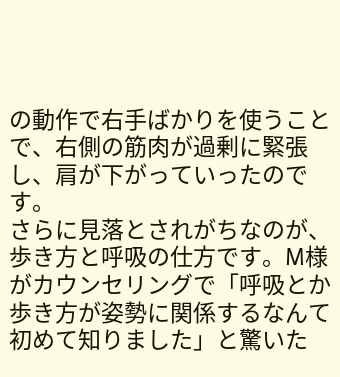の動作で右手ばかりを使うことで、右側の筋肉が過剰に緊張し、肩が下がっていったのです。
さらに見落とされがちなのが、歩き方と呼吸の仕方です。M様がカウンセリングで「呼吸とか歩き方が姿勢に関係するなんて初めて知りました」と驚いた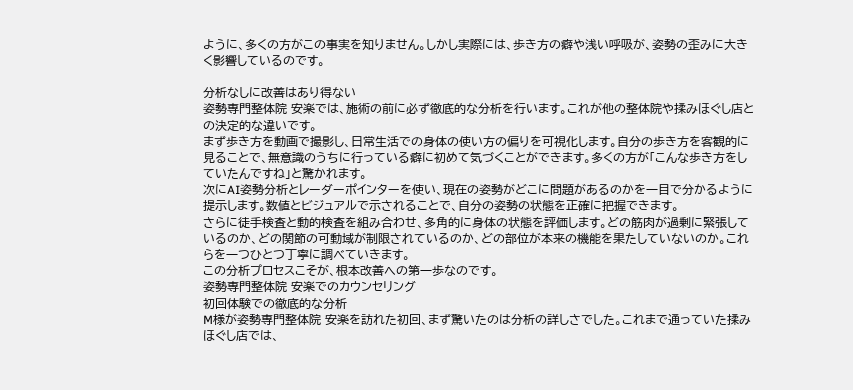ように、多くの方がこの事実を知りません。しかし実際には、歩き方の癖や浅い呼吸が、姿勢の歪みに大きく影響しているのです。

分析なしに改善はあり得ない
姿勢専門整体院 安楽では、施術の前に必ず徹底的な分析を行います。これが他の整体院や揉みほぐし店との決定的な違いです。
まず歩き方を動画で撮影し、日常生活での身体の使い方の偏りを可視化します。自分の歩き方を客観的に見ることで、無意識のうちに行っている癖に初めて気づくことができます。多くの方が「こんな歩き方をしていたんですね」と驚かれます。
次にAI姿勢分析とレーダーポインターを使い、現在の姿勢がどこに問題があるのかを一目で分かるように提示します。数値とビジュアルで示されることで、自分の姿勢の状態を正確に把握できます。
さらに徒手検査と動的検査を組み合わせ、多角的に身体の状態を評価します。どの筋肉が過剰に緊張しているのか、どの関節の可動域が制限されているのか、どの部位が本来の機能を果たしていないのか。これらを一つひとつ丁寧に調べていきます。
この分析プロセスこそが、根本改善への第一歩なのです。
姿勢専門整体院 安楽でのカウンセリング
初回体験での徹底的な分析
M様が姿勢専門整体院 安楽を訪れた初回、まず驚いたのは分析の詳しさでした。これまで通っていた揉みほぐし店では、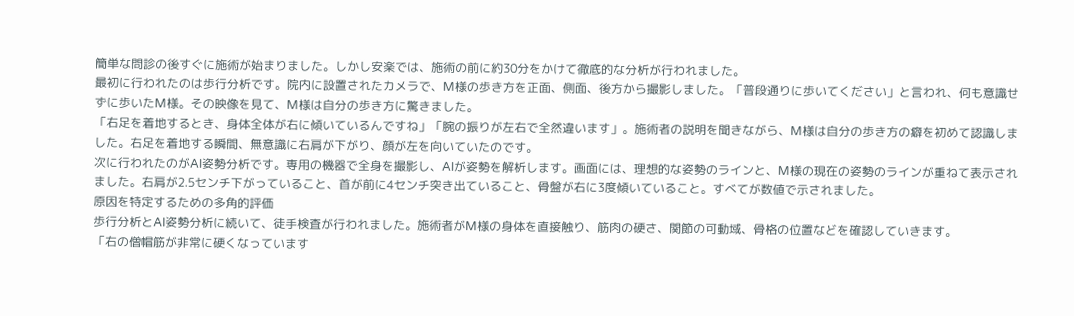簡単な問診の後すぐに施術が始まりました。しかし安楽では、施術の前に約30分をかけて徹底的な分析が行われました。
最初に行われたのは歩行分析です。院内に設置されたカメラで、M様の歩き方を正面、側面、後方から撮影しました。「普段通りに歩いてください」と言われ、何も意識せずに歩いたM様。その映像を見て、M様は自分の歩き方に驚きました。
「右足を着地するとき、身体全体が右に傾いているんですね」「腕の振りが左右で全然違います」。施術者の説明を聞きながら、M様は自分の歩き方の癖を初めて認識しました。右足を着地する瞬間、無意識に右肩が下がり、顔が左を向いていたのです。
次に行われたのがAI姿勢分析です。専用の機器で全身を撮影し、AIが姿勢を解析します。画面には、理想的な姿勢のラインと、M様の現在の姿勢のラインが重ねて表示されました。右肩が2.5センチ下がっていること、首が前に4センチ突き出ていること、骨盤が右に3度傾いていること。すべてが数値で示されました。
原因を特定するための多角的評価
歩行分析とAI姿勢分析に続いて、徒手検査が行われました。施術者がM様の身体を直接触り、筋肉の硬さ、関節の可動域、骨格の位置などを確認していきます。
「右の僧帽筋が非常に硬くなっています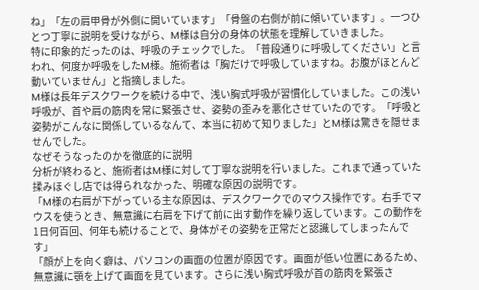ね」「左の肩甲骨が外側に開いています」「骨盤の右側が前に傾いています」。一つひとつ丁寧に説明を受けながら、M様は自分の身体の状態を理解していきました。
特に印象的だったのは、呼吸のチェックでした。「普段通りに呼吸してください」と言われ、何度か呼吸をしたM様。施術者は「胸だけで呼吸していますね。お腹がほとんど動いていません」と指摘しました。
M様は長年デスクワークを続ける中で、浅い胸式呼吸が習慣化していました。この浅い呼吸が、首や肩の筋肉を常に緊張させ、姿勢の歪みを悪化させていたのです。「呼吸と姿勢がこんなに関係しているなんて、本当に初めて知りました」とM様は驚きを隠せませんでした。
なぜそうなったのかを徹底的に説明
分析が終わると、施術者はM様に対して丁寧な説明を行いました。これまで通っていた揉みほぐし店では得られなかった、明確な原因の説明です。
「M様の右肩が下がっている主な原因は、デスクワークでのマウス操作です。右手でマウスを使うとき、無意識に右肩を下げて前に出す動作を繰り返しています。この動作を1日何百回、何年も続けることで、身体がその姿勢を正常だと認識してしまったんです」
「顔が上を向く癖は、パソコンの画面の位置が原因です。画面が低い位置にあるため、無意識に顎を上げて画面を見ています。さらに浅い胸式呼吸が首の筋肉を緊張さ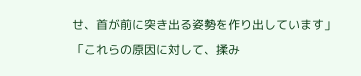せ、首が前に突き出る姿勢を作り出しています」
「これらの原因に対して、揉み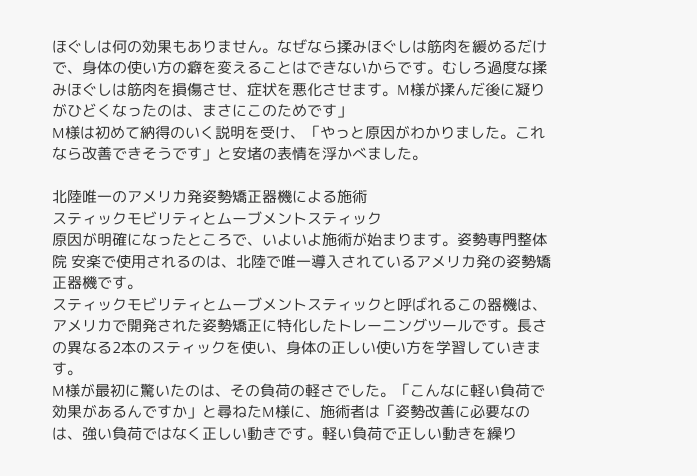ほぐしは何の効果もありません。なぜなら揉みほぐしは筋肉を緩めるだけで、身体の使い方の癖を変えることはできないからです。むしろ過度な揉みほぐしは筋肉を損傷させ、症状を悪化させます。M様が揉んだ後に凝りがひどくなったのは、まさにこのためです」
M様は初めて納得のいく説明を受け、「やっと原因がわかりました。これなら改善できそうです」と安堵の表情を浮かべました。

北陸唯一のアメリカ発姿勢矯正器機による施術
スティックモビリティとムーブメントスティック
原因が明確になったところで、いよいよ施術が始まります。姿勢専門整体院 安楽で使用されるのは、北陸で唯一導入されているアメリカ発の姿勢矯正器機です。
スティックモビリティとムーブメントスティックと呼ばれるこの器機は、アメリカで開発された姿勢矯正に特化したトレーニングツールです。長さの異なる2本のスティックを使い、身体の正しい使い方を学習していきます。
M様が最初に驚いたのは、その負荷の軽さでした。「こんなに軽い負荷で効果があるんですか」と尋ねたM様に、施術者は「姿勢改善に必要なのは、強い負荷ではなく正しい動きです。軽い負荷で正しい動きを繰り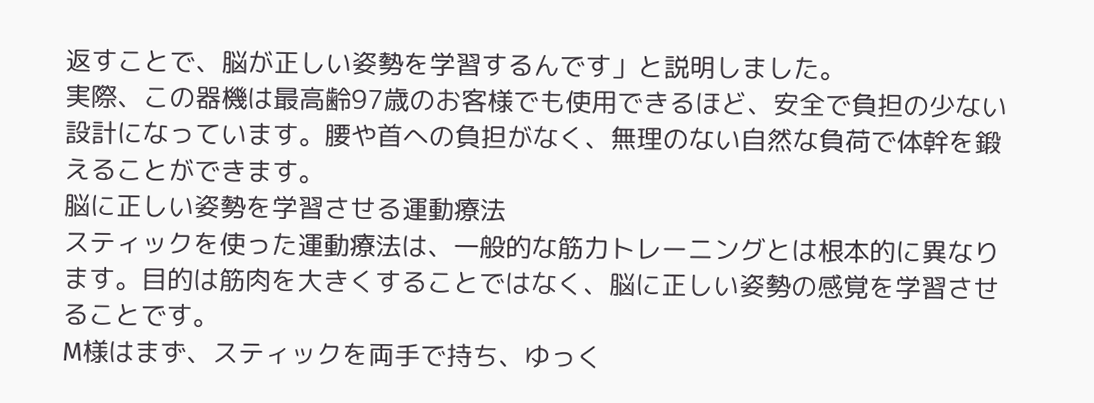返すことで、脳が正しい姿勢を学習するんです」と説明しました。
実際、この器機は最高齢97歳のお客様でも使用できるほど、安全で負担の少ない設計になっています。腰や首への負担がなく、無理のない自然な負荷で体幹を鍛えることができます。
脳に正しい姿勢を学習させる運動療法
スティックを使った運動療法は、一般的な筋力トレーニングとは根本的に異なります。目的は筋肉を大きくすることではなく、脳に正しい姿勢の感覚を学習させることです。
M様はまず、スティックを両手で持ち、ゆっく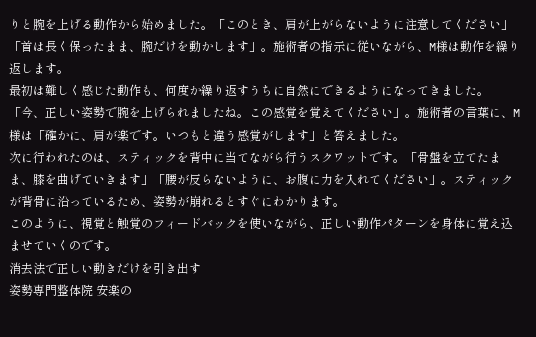りと腕を上げる動作から始めました。「このとき、肩が上がらないように注意してください」「首は長く保ったまま、腕だけを動かします」。施術者の指示に従いながら、M様は動作を繰り返します。
最初は難しく感じた動作も、何度か繰り返すうちに自然にできるようになってきました。「今、正しい姿勢で腕を上げられましたね。この感覚を覚えてください」。施術者の言葉に、M様は「確かに、肩が楽です。いつもと違う感覚がします」と答えました。
次に行われたのは、スティックを背中に当てながら行うスクワットです。「骨盤を立てたまま、膝を曲げていきます」「腰が反らないように、お腹に力を入れてください」。スティックが背骨に沿っているため、姿勢が崩れるとすぐにわかります。
このように、視覚と触覚のフィードバックを使いながら、正しい動作パターンを身体に覚え込ませていくのです。
消去法で正しい動きだけを引き出す
姿勢専門整体院 安楽の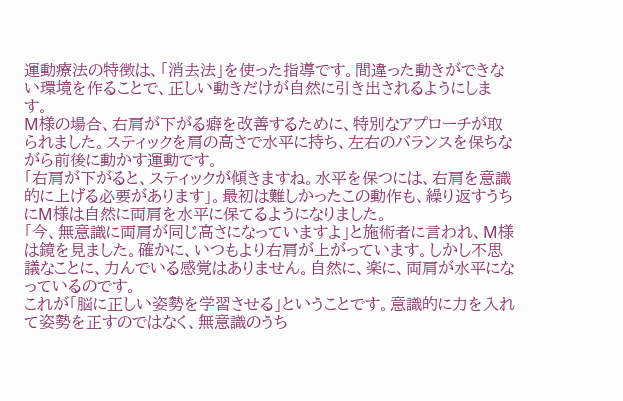運動療法の特徴は、「消去法」を使った指導です。間違った動きができない環境を作ることで、正しい動きだけが自然に引き出されるようにします。
M様の場合、右肩が下がる癖を改善するために、特別なアプローチが取られました。スティックを肩の高さで水平に持ち、左右のバランスを保ちながら前後に動かす運動です。
「右肩が下がると、スティックが傾きますね。水平を保つには、右肩を意識的に上げる必要があります」。最初は難しかったこの動作も、繰り返すうちにM様は自然に両肩を水平に保てるようになりました。
「今、無意識に両肩が同じ高さになっていますよ」と施術者に言われ、M様は鏡を見ました。確かに、いつもより右肩が上がっています。しかし不思議なことに、力んでいる感覚はありません。自然に、楽に、両肩が水平になっているのです。
これが「脳に正しい姿勢を学習させる」ということです。意識的に力を入れて姿勢を正すのではなく、無意識のうち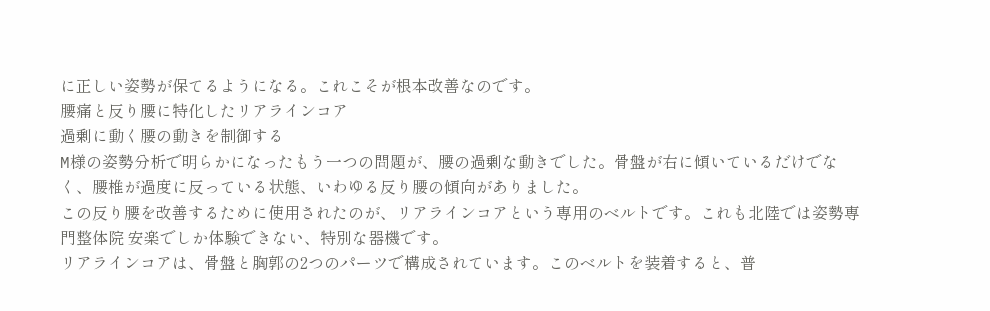に正しい姿勢が保てるようになる。これこそが根本改善なのです。
腰痛と反り腰に特化したリアラインコア
過剰に動く腰の動きを制御する
M様の姿勢分析で明らかになったもう一つの問題が、腰の過剰な動きでした。骨盤が右に傾いているだけでなく、腰椎が過度に反っている状態、いわゆる反り腰の傾向がありました。
この反り腰を改善するために使用されたのが、リアラインコアという専用のベルトです。これも北陸では姿勢専門整体院 安楽でしか体験できない、特別な器機です。
リアラインコアは、骨盤と胸郭の2つのパーツで構成されています。このベルトを装着すると、普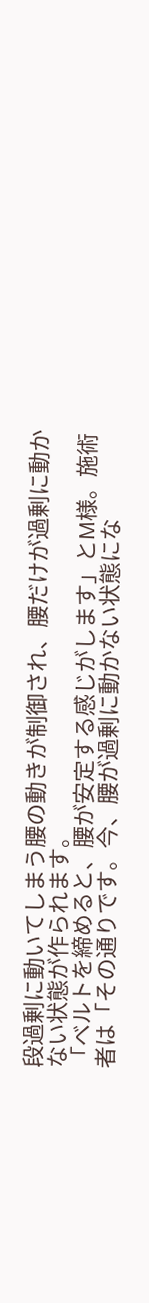段過剰に動いてしまう腰の動きが制御され、腰だけが過剰に動かない状態が作られます。
「ベルトを締めると、腰が安定する感じがします」とM様。施術者は「その通りです。今、腰が過剰に動かない状態にな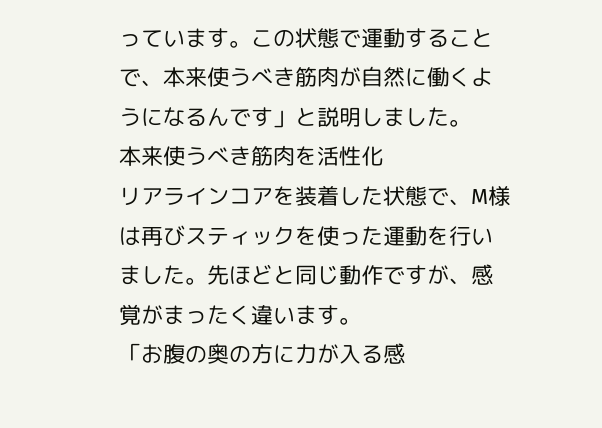っています。この状態で運動することで、本来使うべき筋肉が自然に働くようになるんです」と説明しました。
本来使うべき筋肉を活性化
リアラインコアを装着した状態で、M様は再びスティックを使った運動を行いました。先ほどと同じ動作ですが、感覚がまったく違います。
「お腹の奥の方に力が入る感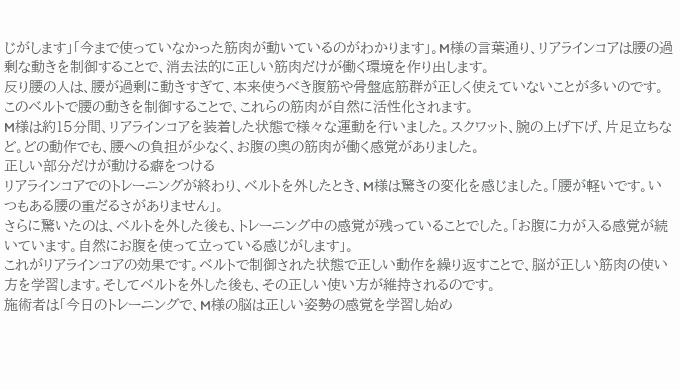じがします」「今まで使っていなかった筋肉が動いているのがわかります」。M様の言葉通り、リアラインコアは腰の過剰な動きを制御することで、消去法的に正しい筋肉だけが働く環境を作り出します。
反り腰の人は、腰が過剰に動きすぎて、本来使うべき腹筋や骨盤底筋群が正しく使えていないことが多いのです。このベルトで腰の動きを制御することで、これらの筋肉が自然に活性化されます。
M様は約15分間、リアラインコアを装着した状態で様々な運動を行いました。スクワット、腕の上げ下げ、片足立ちなど。どの動作でも、腰への負担が少なく、お腹の奥の筋肉が働く感覚がありました。
正しい部分だけが動ける癖をつける
リアラインコアでのトレーニングが終わり、ベルトを外したとき、M様は驚きの変化を感じました。「腰が軽いです。いつもある腰の重だるさがありません」。
さらに驚いたのは、ベルトを外した後も、トレーニング中の感覚が残っていることでした。「お腹に力が入る感覚が続いています。自然にお腹を使って立っている感じがします」。
これがリアラインコアの効果です。ベルトで制御された状態で正しい動作を繰り返すことで、脳が正しい筋肉の使い方を学習します。そしてベルトを外した後も、その正しい使い方が維持されるのです。
施術者は「今日のトレーニングで、M様の脳は正しい姿勢の感覚を学習し始め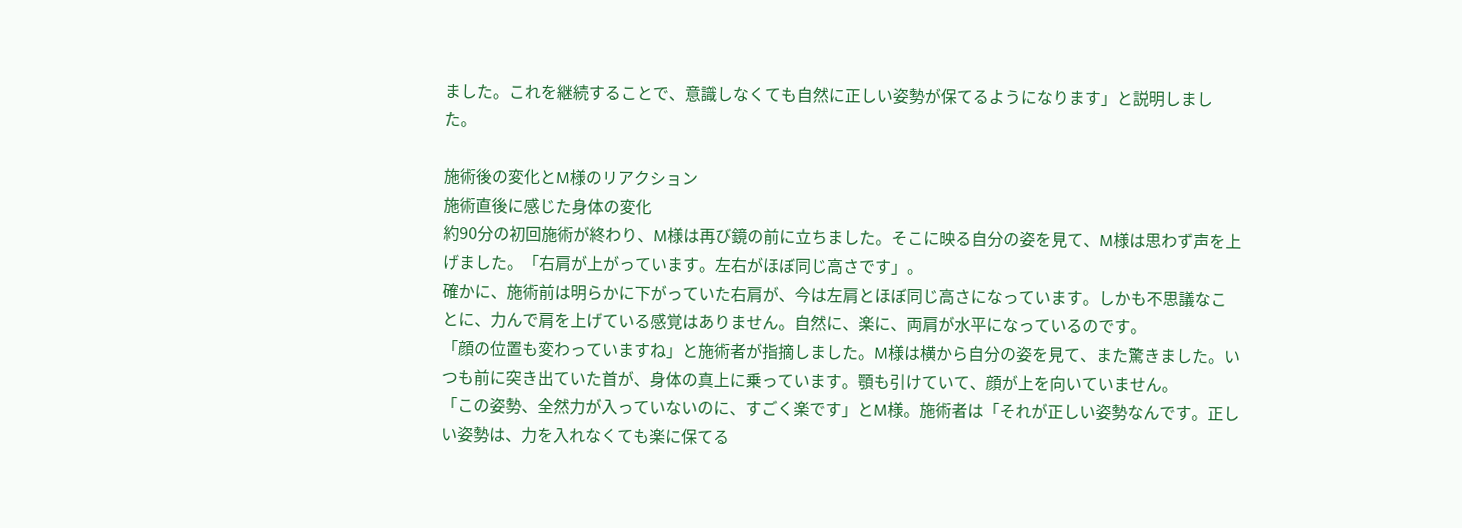ました。これを継続することで、意識しなくても自然に正しい姿勢が保てるようになります」と説明しました。

施術後の変化とM様のリアクション
施術直後に感じた身体の変化
約90分の初回施術が終わり、M様は再び鏡の前に立ちました。そこに映る自分の姿を見て、M様は思わず声を上げました。「右肩が上がっています。左右がほぼ同じ高さです」。
確かに、施術前は明らかに下がっていた右肩が、今は左肩とほぼ同じ高さになっています。しかも不思議なことに、力んで肩を上げている感覚はありません。自然に、楽に、両肩が水平になっているのです。
「顔の位置も変わっていますね」と施術者が指摘しました。M様は横から自分の姿を見て、また驚きました。いつも前に突き出ていた首が、身体の真上に乗っています。顎も引けていて、顔が上を向いていません。
「この姿勢、全然力が入っていないのに、すごく楽です」とM様。施術者は「それが正しい姿勢なんです。正しい姿勢は、力を入れなくても楽に保てる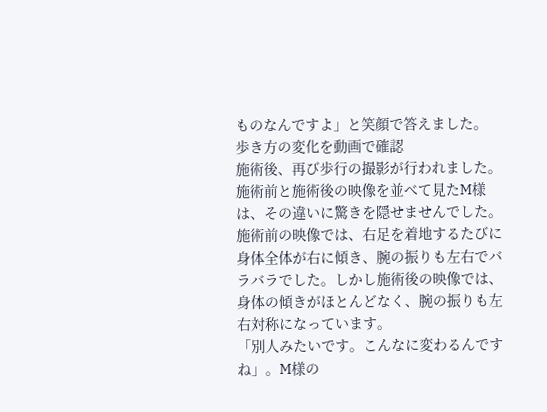ものなんですよ」と笑顔で答えました。
歩き方の変化を動画で確認
施術後、再び歩行の撮影が行われました。施術前と施術後の映像を並べて見たM様は、その違いに驚きを隠せませんでした。
施術前の映像では、右足を着地するたびに身体全体が右に傾き、腕の振りも左右でバラバラでした。しかし施術後の映像では、身体の傾きがほとんどなく、腕の振りも左右対称になっています。
「別人みたいです。こんなに変わるんですね」。M様の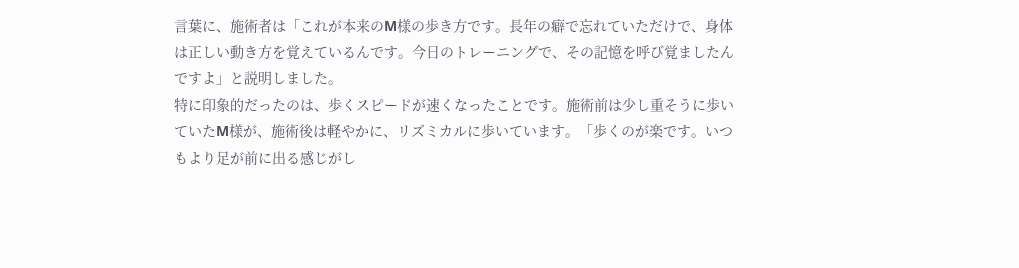言葉に、施術者は「これが本来のM様の歩き方です。長年の癖で忘れていただけで、身体は正しい動き方を覚えているんです。今日のトレーニングで、その記憶を呼び覚ましたんですよ」と説明しました。
特に印象的だったのは、歩くスピードが速くなったことです。施術前は少し重そうに歩いていたM様が、施術後は軽やかに、リズミカルに歩いています。「歩くのが楽です。いつもより足が前に出る感じがし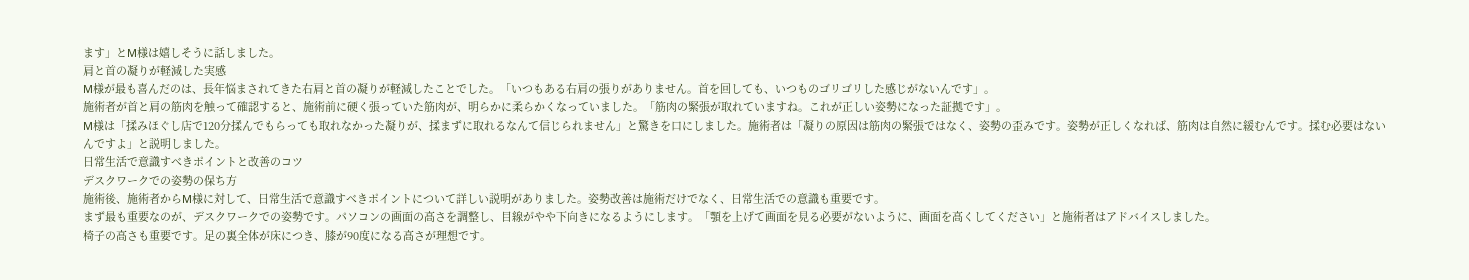ます」とM様は嬉しそうに話しました。
肩と首の凝りが軽減した実感
M様が最も喜んだのは、長年悩まされてきた右肩と首の凝りが軽減したことでした。「いつもある右肩の張りがありません。首を回しても、いつものゴリゴリした感じがないんです」。
施術者が首と肩の筋肉を触って確認すると、施術前に硬く張っていた筋肉が、明らかに柔らかくなっていました。「筋肉の緊張が取れていますね。これが正しい姿勢になった証拠です」。
M様は「揉みほぐし店で120分揉んでもらっても取れなかった凝りが、揉まずに取れるなんて信じられません」と驚きを口にしました。施術者は「凝りの原因は筋肉の緊張ではなく、姿勢の歪みです。姿勢が正しくなれば、筋肉は自然に緩むんです。揉む必要はないんですよ」と説明しました。
日常生活で意識すべきポイントと改善のコツ
デスクワークでの姿勢の保ち方
施術後、施術者からM様に対して、日常生活で意識すべきポイントについて詳しい説明がありました。姿勢改善は施術だけでなく、日常生活での意識も重要です。
まず最も重要なのが、デスクワークでの姿勢です。パソコンの画面の高さを調整し、目線がやや下向きになるようにします。「顎を上げて画面を見る必要がないように、画面を高くしてください」と施術者はアドバイスしました。
椅子の高さも重要です。足の裏全体が床につき、膝が90度になる高さが理想です。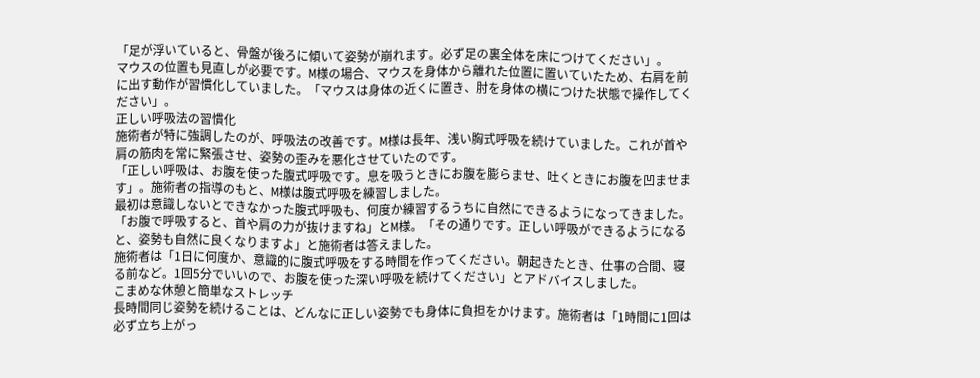「足が浮いていると、骨盤が後ろに傾いて姿勢が崩れます。必ず足の裏全体を床につけてください」。
マウスの位置も見直しが必要です。M様の場合、マウスを身体から離れた位置に置いていたため、右肩を前に出す動作が習慣化していました。「マウスは身体の近くに置き、肘を身体の横につけた状態で操作してください」。
正しい呼吸法の習慣化
施術者が特に強調したのが、呼吸法の改善です。M様は長年、浅い胸式呼吸を続けていました。これが首や肩の筋肉を常に緊張させ、姿勢の歪みを悪化させていたのです。
「正しい呼吸は、お腹を使った腹式呼吸です。息を吸うときにお腹を膨らませ、吐くときにお腹を凹ませます」。施術者の指導のもと、M様は腹式呼吸を練習しました。
最初は意識しないとできなかった腹式呼吸も、何度か練習するうちに自然にできるようになってきました。「お腹で呼吸すると、首や肩の力が抜けますね」とM様。「その通りです。正しい呼吸ができるようになると、姿勢も自然に良くなりますよ」と施術者は答えました。
施術者は「1日に何度か、意識的に腹式呼吸をする時間を作ってください。朝起きたとき、仕事の合間、寝る前など。1回5分でいいので、お腹を使った深い呼吸を続けてください」とアドバイスしました。
こまめな休憩と簡単なストレッチ
長時間同じ姿勢を続けることは、どんなに正しい姿勢でも身体に負担をかけます。施術者は「1時間に1回は必ず立ち上がっ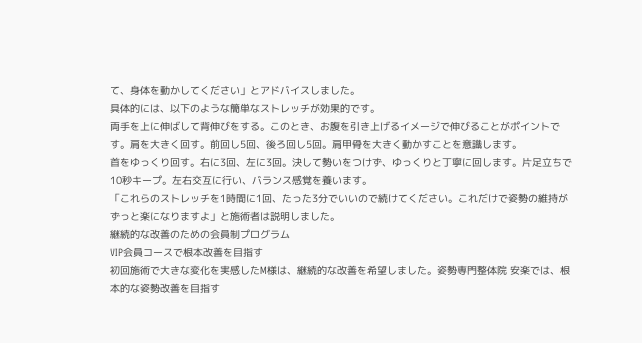て、身体を動かしてください」とアドバイスしました。
具体的には、以下のような簡単なストレッチが効果的です。
両手を上に伸ばして背伸びをする。このとき、お腹を引き上げるイメージで伸びることがポイントです。肩を大きく回す。前回し5回、後ろ回し5回。肩甲骨を大きく動かすことを意識します。
首をゆっくり回す。右に3回、左に3回。決して勢いをつけず、ゆっくりと丁寧に回します。片足立ちで10秒キープ。左右交互に行い、バランス感覚を養います。
「これらのストレッチを1時間に1回、たった3分でいいので続けてください。これだけで姿勢の維持がずっと楽になりますよ」と施術者は説明しました。
継続的な改善のための会員制プログラム
VIP会員コースで根本改善を目指す
初回施術で大きな変化を実感したM様は、継続的な改善を希望しました。姿勢専門整体院 安楽では、根本的な姿勢改善を目指す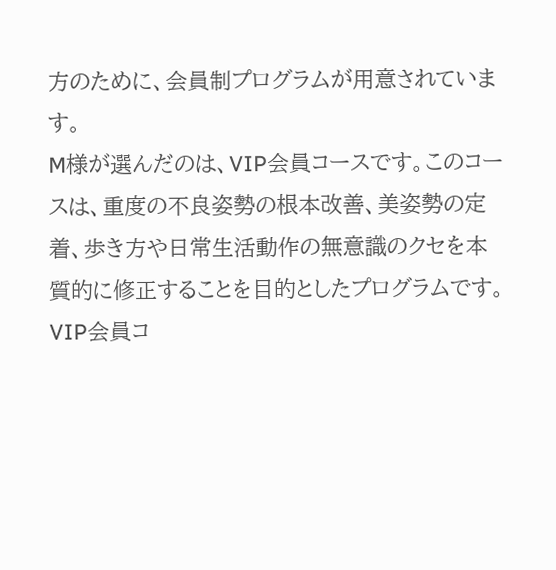方のために、会員制プログラムが用意されています。
M様が選んだのは、VIP会員コースです。このコースは、重度の不良姿勢の根本改善、美姿勢の定着、歩き方や日常生活動作の無意識のクセを本質的に修正することを目的としたプログラムです。
VIP会員コ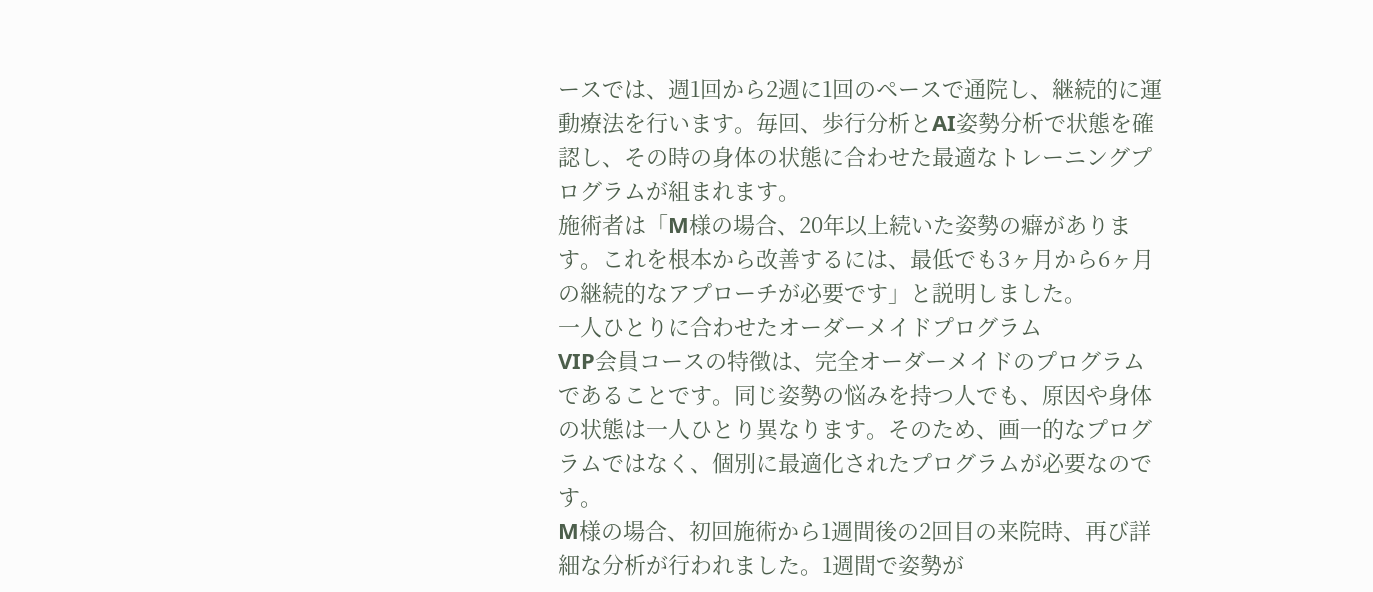ースでは、週1回から2週に1回のペースで通院し、継続的に運動療法を行います。毎回、歩行分析とAI姿勢分析で状態を確認し、その時の身体の状態に合わせた最適なトレーニングプログラムが組まれます。
施術者は「M様の場合、20年以上続いた姿勢の癖があります。これを根本から改善するには、最低でも3ヶ月から6ヶ月の継続的なアプローチが必要です」と説明しました。
一人ひとりに合わせたオーダーメイドプログラム
VIP会員コースの特徴は、完全オーダーメイドのプログラムであることです。同じ姿勢の悩みを持つ人でも、原因や身体の状態は一人ひとり異なります。そのため、画一的なプログラムではなく、個別に最適化されたプログラムが必要なのです。
M様の場合、初回施術から1週間後の2回目の来院時、再び詳細な分析が行われました。1週間で姿勢が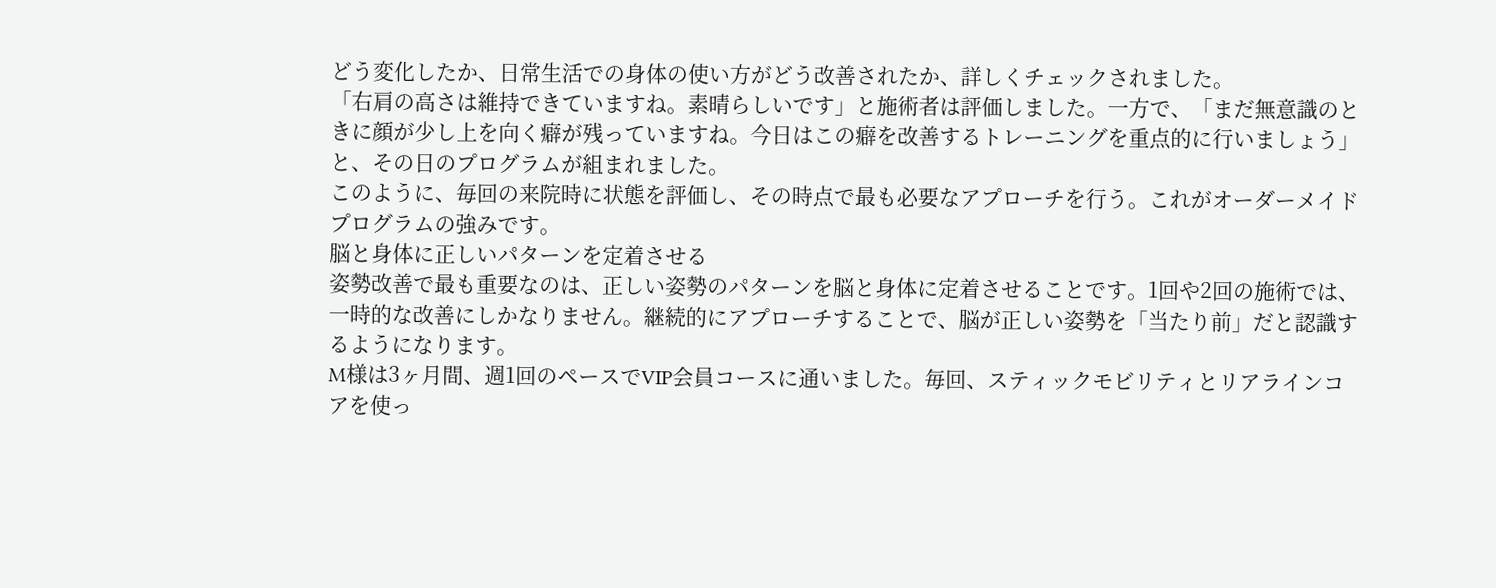どう変化したか、日常生活での身体の使い方がどう改善されたか、詳しくチェックされました。
「右肩の高さは維持できていますね。素晴らしいです」と施術者は評価しました。一方で、「まだ無意識のときに顔が少し上を向く癖が残っていますね。今日はこの癖を改善するトレーニングを重点的に行いましょう」と、その日のプログラムが組まれました。
このように、毎回の来院時に状態を評価し、その時点で最も必要なアプローチを行う。これがオーダーメイドプログラムの強みです。
脳と身体に正しいパターンを定着させる
姿勢改善で最も重要なのは、正しい姿勢のパターンを脳と身体に定着させることです。1回や2回の施術では、一時的な改善にしかなりません。継続的にアプローチすることで、脳が正しい姿勢を「当たり前」だと認識するようになります。
M様は3ヶ月間、週1回のペースでVIP会員コースに通いました。毎回、スティックモビリティとリアラインコアを使っ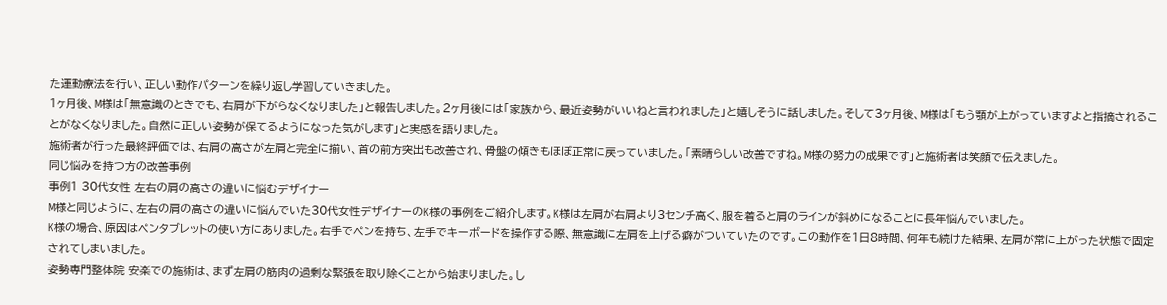た運動療法を行い、正しい動作パターンを繰り返し学習していきました。
1ヶ月後、M様は「無意識のときでも、右肩が下がらなくなりました」と報告しました。2ヶ月後には「家族から、最近姿勢がいいねと言われました」と嬉しそうに話しました。そして3ヶ月後、M様は「もう顎が上がっていますよと指摘されることがなくなりました。自然に正しい姿勢が保てるようになった気がします」と実感を語りました。
施術者が行った最終評価では、右肩の高さが左肩と完全に揃い、首の前方突出も改善され、骨盤の傾きもほぼ正常に戻っていました。「素晴らしい改善ですね。M様の努力の成果です」と施術者は笑顔で伝えました。
同じ悩みを持つ方の改善事例
事例1 30代女性 左右の肩の高さの違いに悩むデザイナー
M様と同じように、左右の肩の高さの違いに悩んでいた30代女性デザイナーのK様の事例をご紹介します。K様は左肩が右肩より3センチ高く、服を着ると肩のラインが斜めになることに長年悩んでいました。
K様の場合、原因はペンタブレットの使い方にありました。右手でペンを持ち、左手でキーボードを操作する際、無意識に左肩を上げる癖がついていたのです。この動作を1日8時間、何年も続けた結果、左肩が常に上がった状態で固定されてしまいました。
姿勢専門整体院 安楽での施術は、まず左肩の筋肉の過剰な緊張を取り除くことから始まりました。し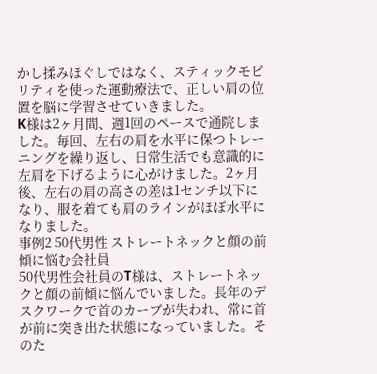かし揉みほぐしではなく、スティックモビリティを使った運動療法で、正しい肩の位置を脳に学習させていきました。
K様は2ヶ月間、週1回のペースで通院しました。毎回、左右の肩を水平に保つトレーニングを繰り返し、日常生活でも意識的に左肩を下げるように心がけました。2ヶ月後、左右の肩の高さの差は1センチ以下になり、服を着ても肩のラインがほぼ水平になりました。
事例2 50代男性 ストレートネックと顔の前傾に悩む会社員
50代男性会社員のT様は、ストレートネックと顔の前傾に悩んでいました。長年のデスクワークで首のカーブが失われ、常に首が前に突き出た状態になっていました。そのた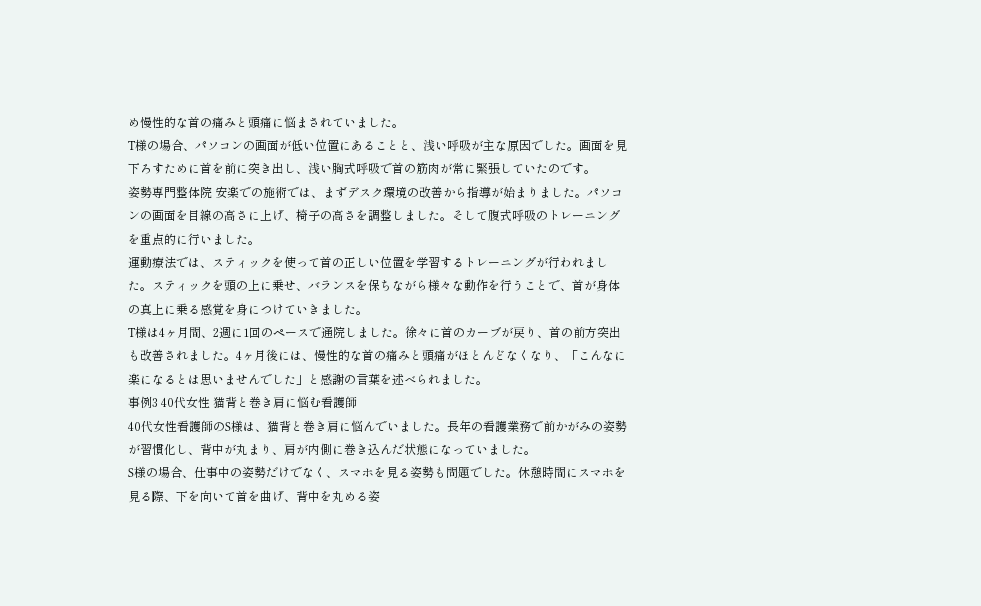め慢性的な首の痛みと頭痛に悩まされていました。
T様の場合、パソコンの画面が低い位置にあることと、浅い呼吸が主な原因でした。画面を見下ろすために首を前に突き出し、浅い胸式呼吸で首の筋肉が常に緊張していたのです。
姿勢専門整体院 安楽での施術では、まずデスク環境の改善から指導が始まりました。パソコンの画面を目線の高さに上げ、椅子の高さを調整しました。そして腹式呼吸のトレーニングを重点的に行いました。
運動療法では、スティックを使って首の正しい位置を学習するトレーニングが行われました。スティックを頭の上に乗せ、バランスを保ちながら様々な動作を行うことで、首が身体の真上に乗る感覚を身につけていきました。
T様は4ヶ月間、2週に1回のペースで通院しました。徐々に首のカーブが戻り、首の前方突出も改善されました。4ヶ月後には、慢性的な首の痛みと頭痛がほとんどなくなり、「こんなに楽になるとは思いませんでした」と感謝の言葉を述べられました。
事例3 40代女性 猫背と巻き肩に悩む看護師
40代女性看護師のS様は、猫背と巻き肩に悩んでいました。長年の看護業務で前かがみの姿勢が習慣化し、背中が丸まり、肩が内側に巻き込んだ状態になっていました。
S様の場合、仕事中の姿勢だけでなく、スマホを見る姿勢も問題でした。休憩時間にスマホを見る際、下を向いて首を曲げ、背中を丸める姿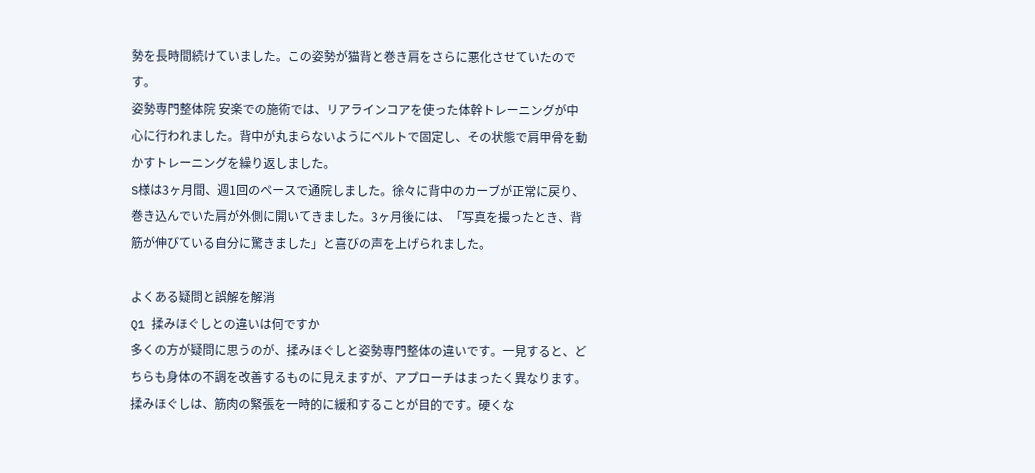勢を長時間続けていました。この姿勢が猫背と巻き肩をさらに悪化させていたのです。
姿勢専門整体院 安楽での施術では、リアラインコアを使った体幹トレーニングが中心に行われました。背中が丸まらないようにベルトで固定し、その状態で肩甲骨を動かすトレーニングを繰り返しました。
S様は3ヶ月間、週1回のペースで通院しました。徐々に背中のカーブが正常に戻り、巻き込んでいた肩が外側に開いてきました。3ヶ月後には、「写真を撮ったとき、背筋が伸びている自分に驚きました」と喜びの声を上げられました。

よくある疑問と誤解を解消
Q1 揉みほぐしとの違いは何ですか
多くの方が疑問に思うのが、揉みほぐしと姿勢専門整体の違いです。一見すると、どちらも身体の不調を改善するものに見えますが、アプローチはまったく異なります。
揉みほぐしは、筋肉の緊張を一時的に緩和することが目的です。硬くな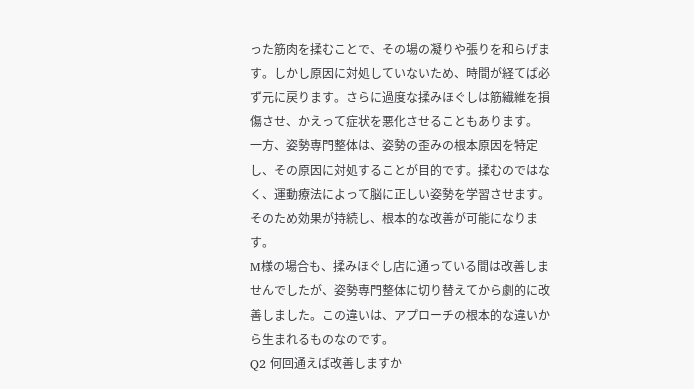った筋肉を揉むことで、その場の凝りや張りを和らげます。しかし原因に対処していないため、時間が経てば必ず元に戻ります。さらに過度な揉みほぐしは筋繊維を損傷させ、かえって症状を悪化させることもあります。
一方、姿勢専門整体は、姿勢の歪みの根本原因を特定し、その原因に対処することが目的です。揉むのではなく、運動療法によって脳に正しい姿勢を学習させます。そのため効果が持続し、根本的な改善が可能になります。
M様の場合も、揉みほぐし店に通っている間は改善しませんでしたが、姿勢専門整体に切り替えてから劇的に改善しました。この違いは、アプローチの根本的な違いから生まれるものなのです。
Q2 何回通えば改善しますか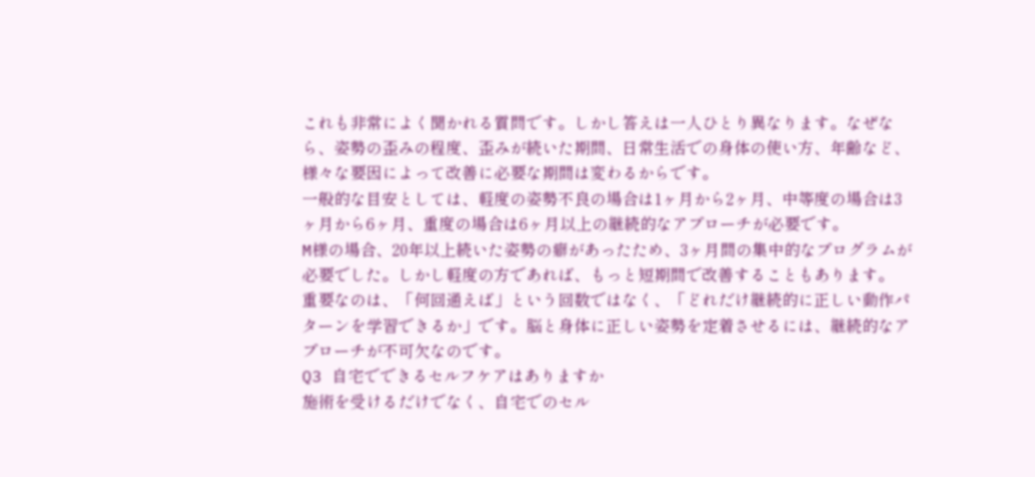これも非常によく聞かれる質問です。しかし答えは一人ひとり異なります。なぜなら、姿勢の歪みの程度、歪みが続いた期間、日常生活での身体の使い方、年齢など、様々な要因によって改善に必要な期間は変わるからです。
一般的な目安としては、軽度の姿勢不良の場合は1ヶ月から2ヶ月、中等度の場合は3ヶ月から6ヶ月、重度の場合は6ヶ月以上の継続的なアプローチが必要です。
M様の場合、20年以上続いた姿勢の癖があったため、3ヶ月間の集中的なプログラムが必要でした。しかし軽度の方であれば、もっと短期間で改善することもあります。
重要なのは、「何回通えば」という回数ではなく、「どれだけ継続的に正しい動作パターンを学習できるか」です。脳と身体に正しい姿勢を定着させるには、継続的なアプローチが不可欠なのです。
Q3 自宅でできるセルフケアはありますか
施術を受けるだけでなく、自宅でのセル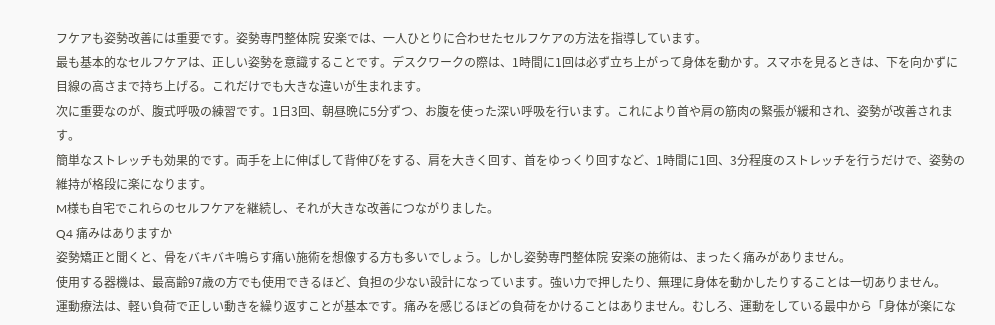フケアも姿勢改善には重要です。姿勢専門整体院 安楽では、一人ひとりに合わせたセルフケアの方法を指導しています。
最も基本的なセルフケアは、正しい姿勢を意識することです。デスクワークの際は、1時間に1回は必ず立ち上がって身体を動かす。スマホを見るときは、下を向かずに目線の高さまで持ち上げる。これだけでも大きな違いが生まれます。
次に重要なのが、腹式呼吸の練習です。1日3回、朝昼晩に5分ずつ、お腹を使った深い呼吸を行います。これにより首や肩の筋肉の緊張が緩和され、姿勢が改善されます。
簡単なストレッチも効果的です。両手を上に伸ばして背伸びをする、肩を大きく回す、首をゆっくり回すなど、1時間に1回、3分程度のストレッチを行うだけで、姿勢の維持が格段に楽になります。
M様も自宅でこれらのセルフケアを継続し、それが大きな改善につながりました。
Q4 痛みはありますか
姿勢矯正と聞くと、骨をバキバキ鳴らす痛い施術を想像する方も多いでしょう。しかし姿勢専門整体院 安楽の施術は、まったく痛みがありません。
使用する器機は、最高齢97歳の方でも使用できるほど、負担の少ない設計になっています。強い力で押したり、無理に身体を動かしたりすることは一切ありません。
運動療法は、軽い負荷で正しい動きを繰り返すことが基本です。痛みを感じるほどの負荷をかけることはありません。むしろ、運動をしている最中から「身体が楽にな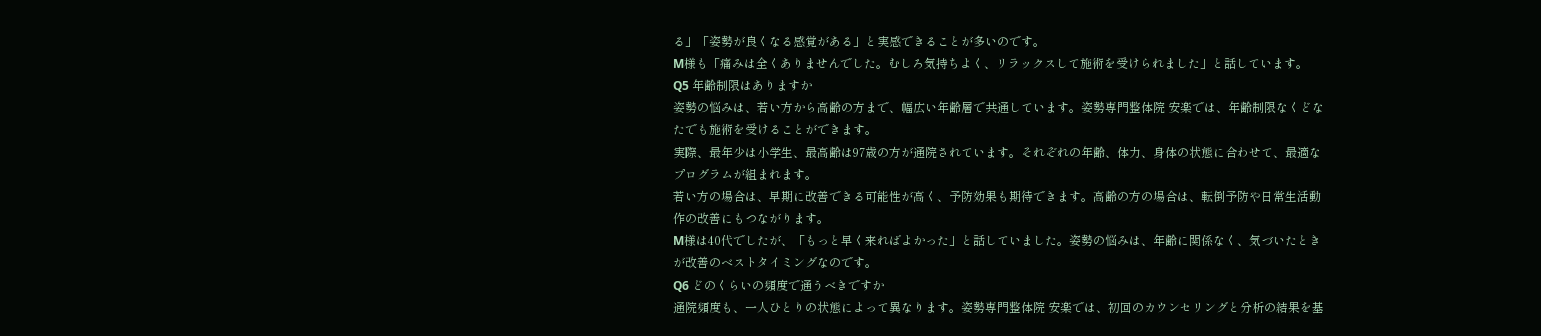る」「姿勢が良くなる感覚がある」と実感できることが多いのです。
M様も「痛みは全くありませんでした。むしろ気持ちよく、リラックスして施術を受けられました」と話しています。
Q5 年齢制限はありますか
姿勢の悩みは、若い方から高齢の方まで、幅広い年齢層で共通しています。姿勢専門整体院 安楽では、年齢制限なくどなたでも施術を受けることができます。
実際、最年少は小学生、最高齢は97歳の方が通院されています。それぞれの年齢、体力、身体の状態に合わせて、最適なプログラムが組まれます。
若い方の場合は、早期に改善できる可能性が高く、予防効果も期待できます。高齢の方の場合は、転倒予防や日常生活動作の改善にもつながります。
M様は40代でしたが、「もっと早く来ればよかった」と話していました。姿勢の悩みは、年齢に関係なく、気づいたときが改善のベストタイミングなのです。
Q6 どのくらいの頻度で通うべきですか
通院頻度も、一人ひとりの状態によって異なります。姿勢専門整体院 安楽では、初回のカウンセリングと分析の結果を基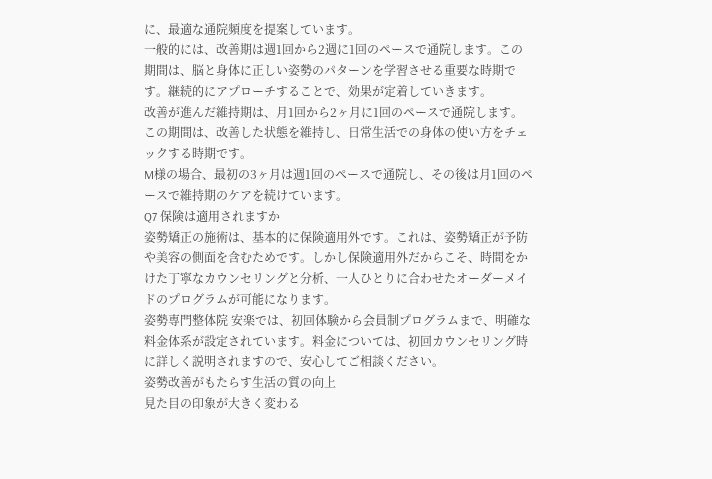に、最適な通院頻度を提案しています。
一般的には、改善期は週1回から2週に1回のペースで通院します。この期間は、脳と身体に正しい姿勢のパターンを学習させる重要な時期です。継続的にアプローチすることで、効果が定着していきます。
改善が進んだ維持期は、月1回から2ヶ月に1回のペースで通院します。この期間は、改善した状態を維持し、日常生活での身体の使い方をチェックする時期です。
M様の場合、最初の3ヶ月は週1回のペースで通院し、その後は月1回のペースで維持期のケアを続けています。
Q7 保険は適用されますか
姿勢矯正の施術は、基本的に保険適用外です。これは、姿勢矯正が予防や美容の側面を含むためです。しかし保険適用外だからこそ、時間をかけた丁寧なカウンセリングと分析、一人ひとりに合わせたオーダーメイドのプログラムが可能になります。
姿勢専門整体院 安楽では、初回体験から会員制プログラムまで、明確な料金体系が設定されています。料金については、初回カウンセリング時に詳しく説明されますので、安心してご相談ください。
姿勢改善がもたらす生活の質の向上
見た目の印象が大きく変わる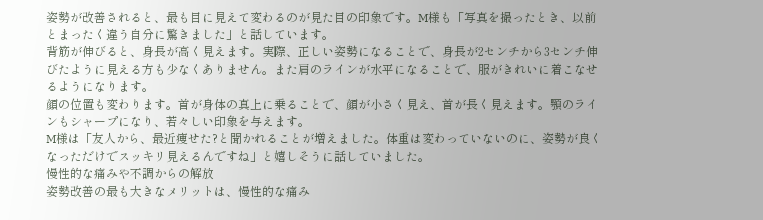姿勢が改善されると、最も目に見えて変わるのが見た目の印象です。M様も「写真を撮ったとき、以前とまったく違う自分に驚きました」と話しています。
背筋が伸びると、身長が高く見えます。実際、正しい姿勢になることで、身長が2センチから3センチ伸びたように見える方も少なくありません。また肩のラインが水平になることで、服がきれいに着こなせるようになります。
顔の位置も変わります。首が身体の真上に乗ることで、顔が小さく見え、首が長く見えます。顎のラインもシャープになり、若々しい印象を与えます。
M様は「友人から、最近痩せた?と聞かれることが増えました。体重は変わっていないのに、姿勢が良くなっただけでスッキリ見えるんですね」と嬉しそうに話していました。
慢性的な痛みや不調からの解放
姿勢改善の最も大きなメリットは、慢性的な痛み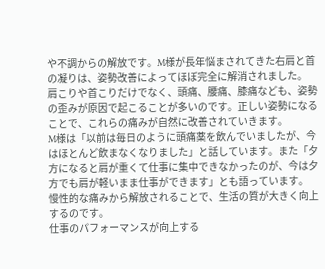や不調からの解放です。M様が長年悩まされてきた右肩と首の凝りは、姿勢改善によってほぼ完全に解消されました。
肩こりや首こりだけでなく、頭痛、腰痛、膝痛なども、姿勢の歪みが原因で起こることが多いのです。正しい姿勢になることで、これらの痛みが自然に改善されていきます。
M様は「以前は毎日のように頭痛薬を飲んでいましたが、今はほとんど飲まなくなりました」と話しています。また「夕方になると肩が重くて仕事に集中できなかったのが、今は夕方でも肩が軽いまま仕事ができます」とも語っています。
慢性的な痛みから解放されることで、生活の質が大きく向上するのです。
仕事のパフォーマンスが向上する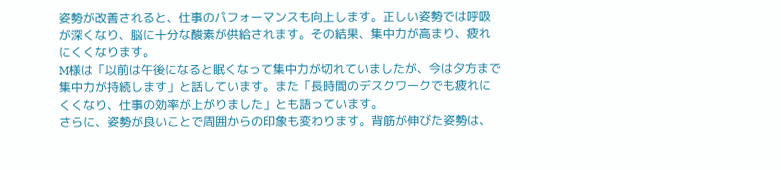姿勢が改善されると、仕事のパフォーマンスも向上します。正しい姿勢では呼吸が深くなり、脳に十分な酸素が供給されます。その結果、集中力が高まり、疲れにくくなります。
M様は「以前は午後になると眠くなって集中力が切れていましたが、今は夕方まで集中力が持続します」と話しています。また「長時間のデスクワークでも疲れにくくなり、仕事の効率が上がりました」とも語っています。
さらに、姿勢が良いことで周囲からの印象も変わります。背筋が伸びた姿勢は、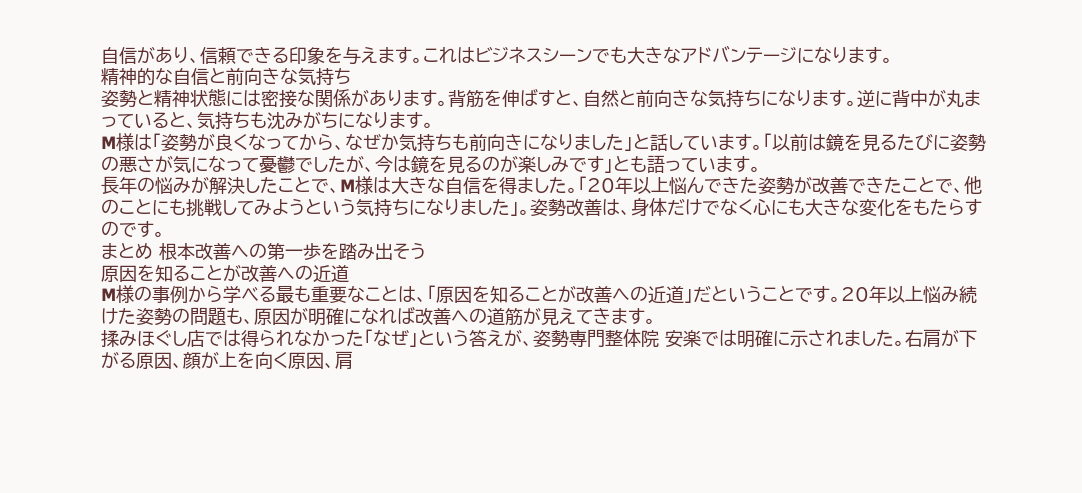自信があり、信頼できる印象を与えます。これはビジネスシーンでも大きなアドバンテージになります。
精神的な自信と前向きな気持ち
姿勢と精神状態には密接な関係があります。背筋を伸ばすと、自然と前向きな気持ちになります。逆に背中が丸まっていると、気持ちも沈みがちになります。
M様は「姿勢が良くなってから、なぜか気持ちも前向きになりました」と話しています。「以前は鏡を見るたびに姿勢の悪さが気になって憂鬱でしたが、今は鏡を見るのが楽しみです」とも語っています。
長年の悩みが解決したことで、M様は大きな自信を得ました。「20年以上悩んできた姿勢が改善できたことで、他のことにも挑戦してみようという気持ちになりました」。姿勢改善は、身体だけでなく心にも大きな変化をもたらすのです。
まとめ 根本改善への第一歩を踏み出そう
原因を知ることが改善への近道
M様の事例から学べる最も重要なことは、「原因を知ることが改善への近道」だということです。20年以上悩み続けた姿勢の問題も、原因が明確になれば改善への道筋が見えてきます。
揉みほぐし店では得られなかった「なぜ」という答えが、姿勢専門整体院 安楽では明確に示されました。右肩が下がる原因、顔が上を向く原因、肩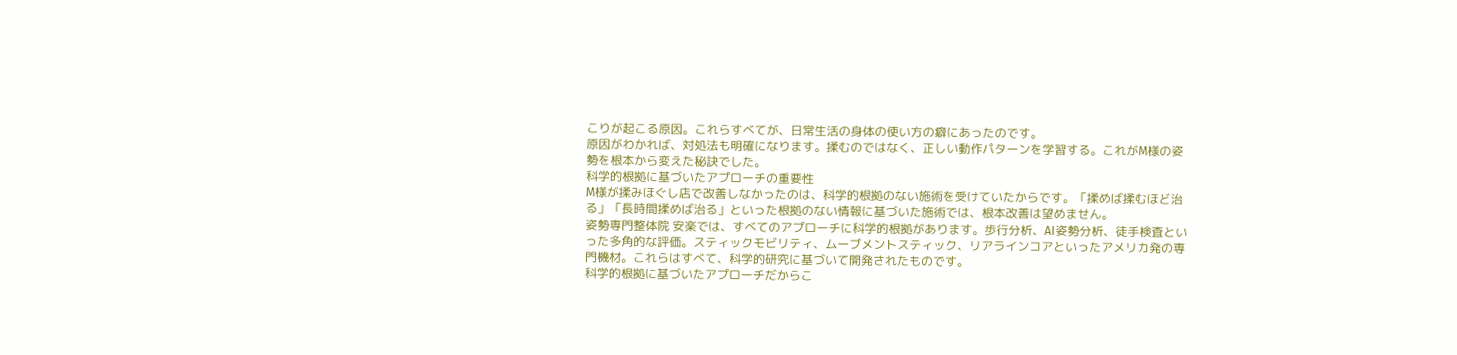こりが起こる原因。これらすべてが、日常生活の身体の使い方の癖にあったのです。
原因がわかれば、対処法も明確になります。揉むのではなく、正しい動作パターンを学習する。これがM様の姿勢を根本から変えた秘訣でした。
科学的根拠に基づいたアプローチの重要性
M様が揉みほぐし店で改善しなかったのは、科学的根拠のない施術を受けていたからです。「揉めば揉むほど治る」「長時間揉めば治る」といった根拠のない情報に基づいた施術では、根本改善は望めません。
姿勢専門整体院 安楽では、すべてのアプローチに科学的根拠があります。歩行分析、AI姿勢分析、徒手検査といった多角的な評価。スティックモビリティ、ムーブメントスティック、リアラインコアといったアメリカ発の専門機材。これらはすべて、科学的研究に基づいて開発されたものです。
科学的根拠に基づいたアプローチだからこ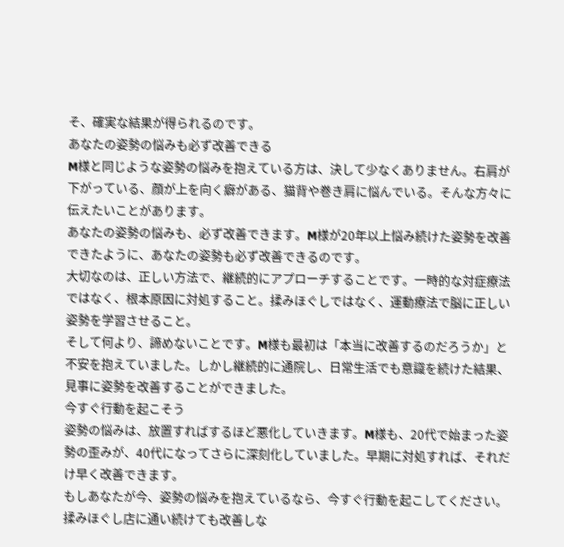そ、確実な結果が得られるのです。
あなたの姿勢の悩みも必ず改善できる
M様と同じような姿勢の悩みを抱えている方は、決して少なくありません。右肩が下がっている、顔が上を向く癖がある、猫背や巻き肩に悩んでいる。そんな方々に伝えたいことがあります。
あなたの姿勢の悩みも、必ず改善できます。M様が20年以上悩み続けた姿勢を改善できたように、あなたの姿勢も必ず改善できるのです。
大切なのは、正しい方法で、継続的にアプローチすることです。一時的な対症療法ではなく、根本原因に対処すること。揉みほぐしではなく、運動療法で脳に正しい姿勢を学習させること。
そして何より、諦めないことです。M様も最初は「本当に改善するのだろうか」と不安を抱えていました。しかし継続的に通院し、日常生活でも意識を続けた結果、見事に姿勢を改善することができました。
今すぐ行動を起こそう
姿勢の悩みは、放置すればするほど悪化していきます。M様も、20代で始まった姿勢の歪みが、40代になってさらに深刻化していました。早期に対処すれば、それだけ早く改善できます。
もしあなたが今、姿勢の悩みを抱えているなら、今すぐ行動を起こしてください。揉みほぐし店に通い続けても改善しな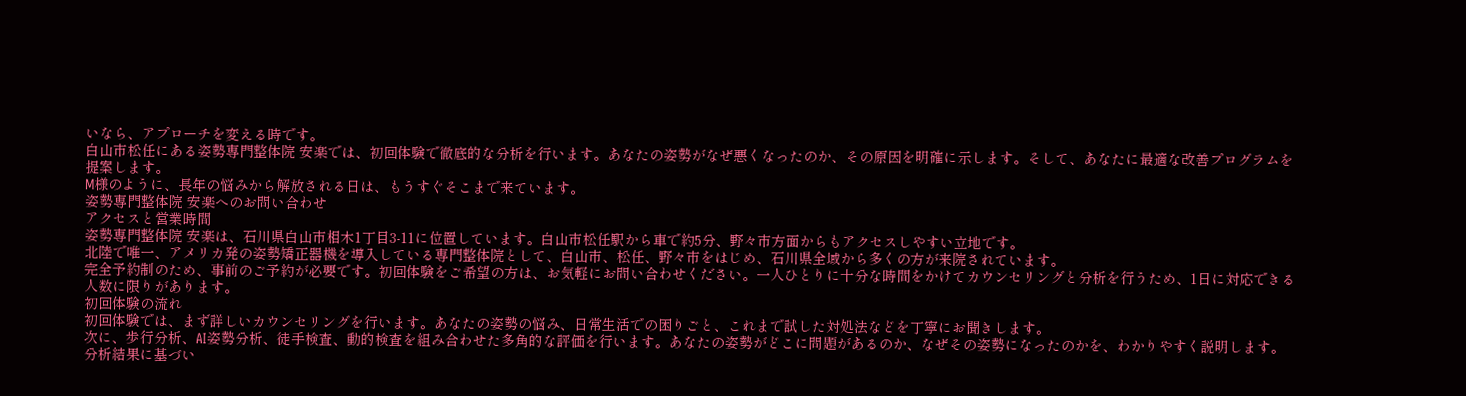いなら、アプローチを変える時です。
白山市松任にある姿勢専門整体院 安楽では、初回体験で徹底的な分析を行います。あなたの姿勢がなぜ悪くなったのか、その原因を明確に示します。そして、あなたに最適な改善プログラムを提案します。
M様のように、長年の悩みから解放される日は、もうすぐそこまで来ています。
姿勢専門整体院 安楽へのお問い合わせ
アクセスと営業時間
姿勢専門整体院 安楽は、石川県白山市相木1丁目3-11に位置しています。白山市松任駅から車で約5分、野々市方面からもアクセスしやすい立地です。
北陸で唯一、アメリカ発の姿勢矯正器機を導入している専門整体院として、白山市、松任、野々市をはじめ、石川県全域から多くの方が来院されています。
完全予約制のため、事前のご予約が必要です。初回体験をご希望の方は、お気軽にお問い合わせください。一人ひとりに十分な時間をかけてカウンセリングと分析を行うため、1日に対応できる人数に限りがあります。
初回体験の流れ
初回体験では、まず詳しいカウンセリングを行います。あなたの姿勢の悩み、日常生活での困りごと、これまで試した対処法などを丁寧にお聞きします。
次に、歩行分析、AI姿勢分析、徒手検査、動的検査を組み合わせた多角的な評価を行います。あなたの姿勢がどこに問題があるのか、なぜその姿勢になったのかを、わかりやすく説明します。
分析結果に基づい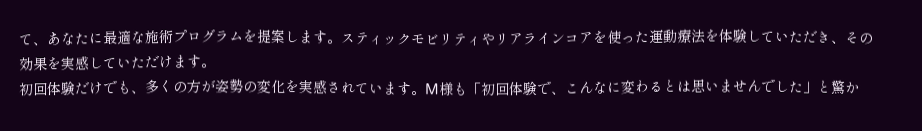て、あなたに最適な施術プログラムを提案します。スティックモビリティやリアラインコアを使った運動療法を体験していただき、その効果を実感していただけます。
初回体験だけでも、多くの方が姿勢の変化を実感されています。M様も「初回体験で、こんなに変わるとは思いませんでした」と驚か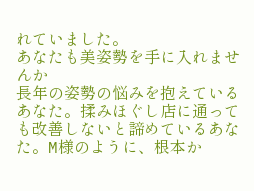れていました。
あなたも美姿勢を手に入れませんか
長年の姿勢の悩みを抱えているあなた。揉みほぐし店に通っても改善しないと諦めているあなた。M様のように、根本か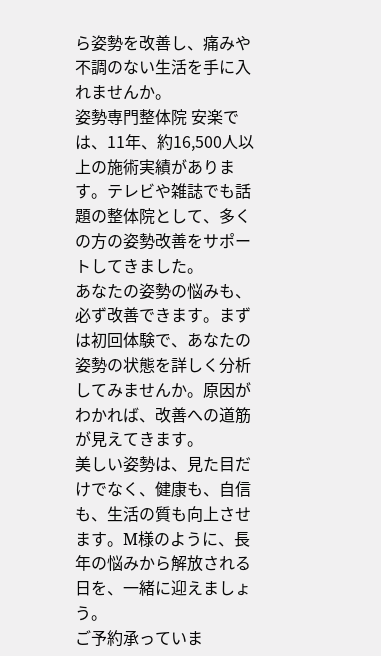ら姿勢を改善し、痛みや不調のない生活を手に入れませんか。
姿勢専門整体院 安楽では、11年、約16,500人以上の施術実績があります。テレビや雑誌でも話題の整体院として、多くの方の姿勢改善をサポートしてきました。
あなたの姿勢の悩みも、必ず改善できます。まずは初回体験で、あなたの姿勢の状態を詳しく分析してみませんか。原因がわかれば、改善への道筋が見えてきます。
美しい姿勢は、見た目だけでなく、健康も、自信も、生活の質も向上させます。M様のように、長年の悩みから解放される日を、一緒に迎えましょう。
ご予約承っていま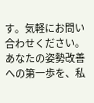す。気軽にお問い合わせください。あなたの姿勢改善への第一歩を、私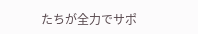たちが全力でサポ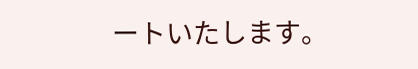ートいたします。